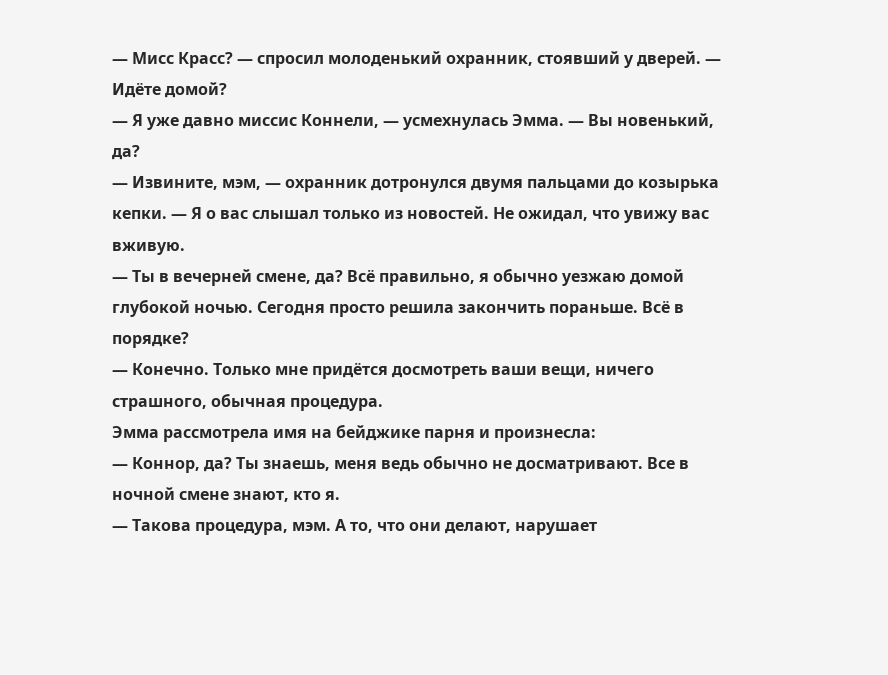— Мисс Красс? — спросил молоденький охранник, стоявший у дверей. — Идёте домой?
— Я уже давно миссис Коннели, — усмехнулась Эмма. — Вы новенький, да?
— Извините, мэм, — охранник дотронулся двумя пальцами до козырька кепки. — Я о вас слышал только из новостей. Не ожидал, что увижу вас вживую.
— Ты в вечерней смене, да? Всё правильно, я обычно уезжаю домой глубокой ночью. Сегодня просто решила закончить пораньше. Всё в порядке?
— Конечно. Только мне придётся досмотреть ваши вещи, ничего страшного, обычная процедура.
Эмма рассмотрела имя на бейджике парня и произнесла:
— Коннор, да? Ты знаешь, меня ведь обычно не досматривают. Все в ночной смене знают, кто я.
— Такова процедура, мэм. А то, что они делают, нарушает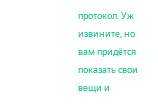протокол. Уж извините, но вам придётся показать свои вещи и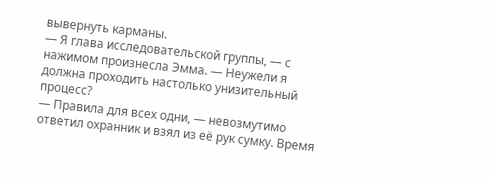вывернуть карманы.
— Я глава исследовательской группы, — с нажимом произнесла Эмма. — Неужели я должна проходить настолько унизительный процесс?
— Правила для всех одни, — невозмутимо ответил охранник и взял из её рук сумку. Время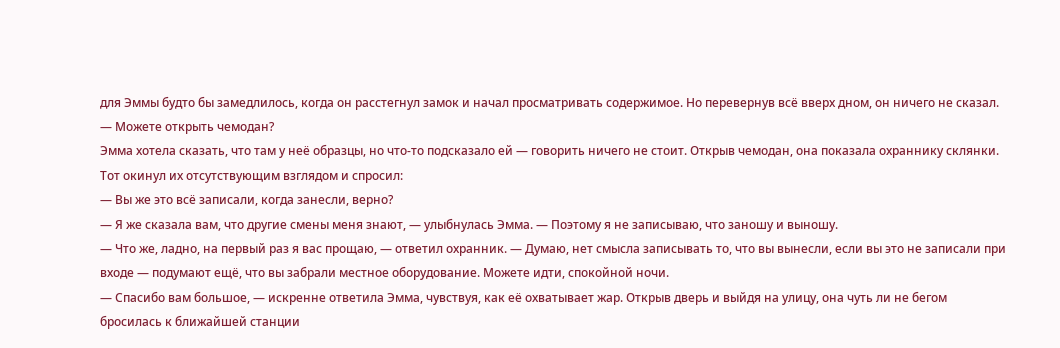для Эммы будто бы замедлилось, когда он расстегнул замок и начал просматривать содержимое. Но перевернув всё вверх дном, он ничего не сказал.
— Можете открыть чемодан?
Эмма хотела сказать, что там у неё образцы, но что-то подсказало ей — говорить ничего не стоит. Открыв чемодан, она показала охраннику склянки. Тот окинул их отсутствующим взглядом и спросил:
— Вы же это всё записали, когда занесли, верно?
— Я же сказала вам, что другие смены меня знают, — улыбнулась Эмма. — Поэтому я не записываю, что заношу и выношу.
— Что же, ладно, на первый раз я вас прощаю, — ответил охранник. — Думаю, нет смысла записывать то, что вы вынесли, если вы это не записали при входе — подумают ещё, что вы забрали местное оборудование. Можете идти, спокойной ночи.
— Спасибо вам большое, — искренне ответила Эмма, чувствуя, как её охватывает жар. Открыв дверь и выйдя на улицу, она чуть ли не бегом бросилась к ближайшей станции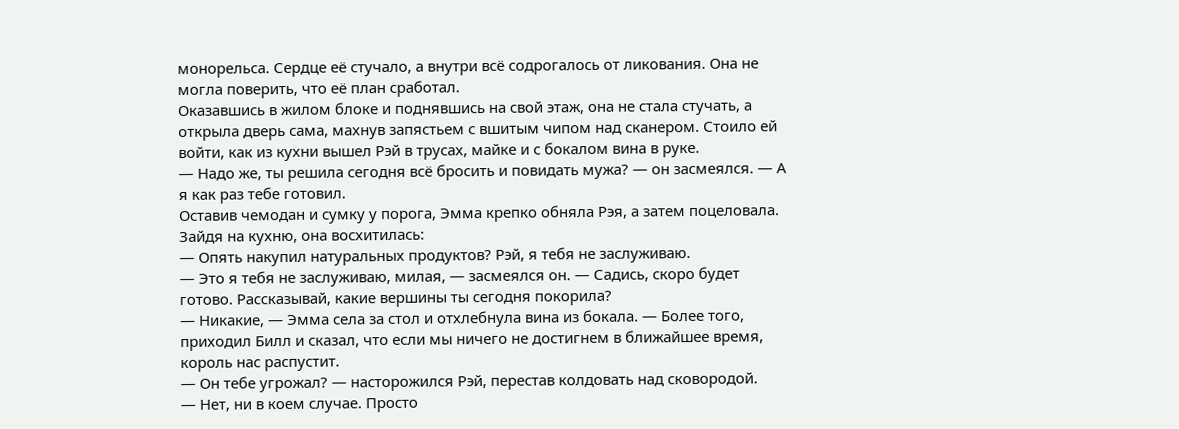монорельса. Сердце её стучало, а внутри всё содрогалось от ликования. Она не могла поверить, что её план сработал.
Оказавшись в жилом блоке и поднявшись на свой этаж, она не стала стучать, а открыла дверь сама, махнув запястьем с вшитым чипом над сканером. Стоило ей войти, как из кухни вышел Рэй в трусах, майке и с бокалом вина в руке.
— Надо же, ты решила сегодня всё бросить и повидать мужа? — он засмеялся. — А я как раз тебе готовил.
Оставив чемодан и сумку у порога, Эмма крепко обняла Рэя, а затем поцеловала. Зайдя на кухню, она восхитилась:
— Опять накупил натуральных продуктов? Рэй, я тебя не заслуживаю.
— Это я тебя не заслуживаю, милая, — засмеялся он. — Садись, скоро будет готово. Рассказывай, какие вершины ты сегодня покорила?
— Никакие, — Эмма села за стол и отхлебнула вина из бокала. — Более того, приходил Билл и сказал, что если мы ничего не достигнем в ближайшее время, король нас распустит.
— Он тебе угрожал? — насторожился Рэй, перестав колдовать над сковородой.
— Нет, ни в коем случае. Просто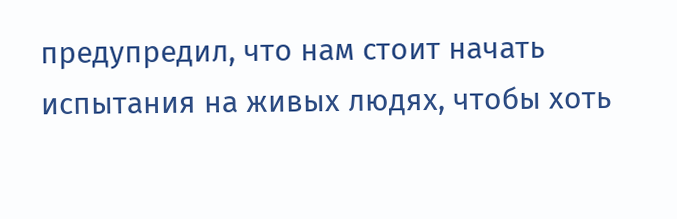предупредил, что нам стоит начать испытания на живых людях, чтобы хоть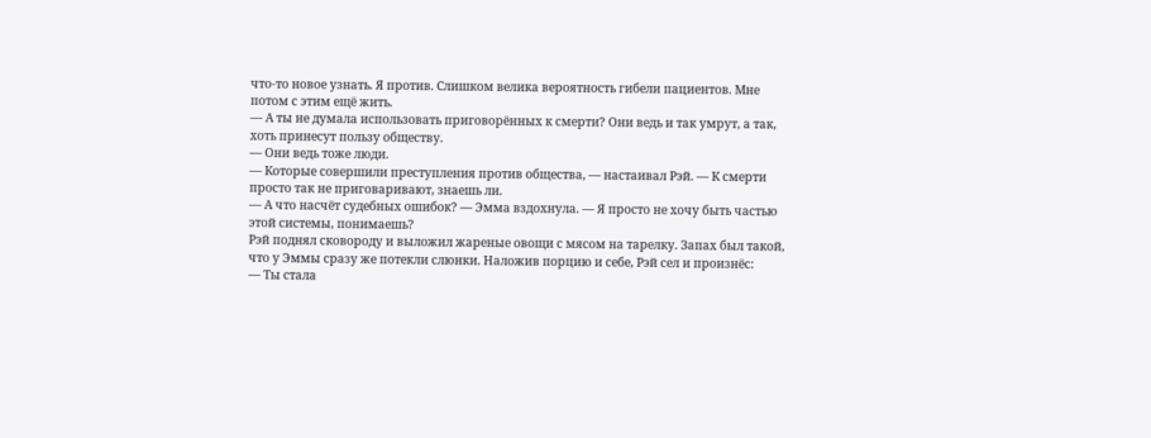что-то новое узнать. Я против. Слишком велика вероятность гибели пациентов. Мне потом с этим ещё жить.
— А ты не думала использовать приговорённых к смерти? Они ведь и так умрут, а так, хоть принесут пользу обществу.
— Они ведь тоже люди.
— Которые совершили преступления против общества, — настаивал Рэй. — К смерти просто так не приговаривают, знаешь ли.
— А что насчёт судебных ошибок? — Эмма вздохнула. — Я просто не хочу быть частью этой системы, понимаешь?
Рэй поднял сковороду и выложил жареные овощи с мясом на тарелку. Запах был такой, что у Эммы сразу же потекли слюнки. Наложив порцию и себе, Рэй сел и произнёс:
— Ты стала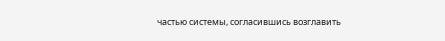частью системы, согласившись возглавить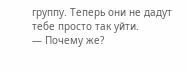группу. Теперь они не дадут тебе просто так уйти.
— Почему же?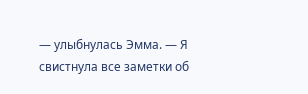— улыбнулась Эмма. — Я свистнула все заметки об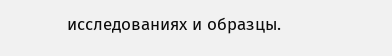исследованиях и образцы.